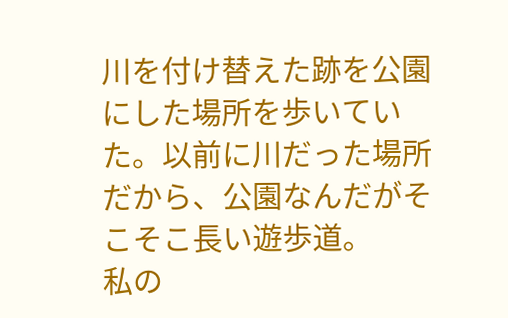川を付け替えた跡を公園にした場所を歩いていた。以前に川だった場所だから、公園なんだがそこそこ長い遊歩道。
私の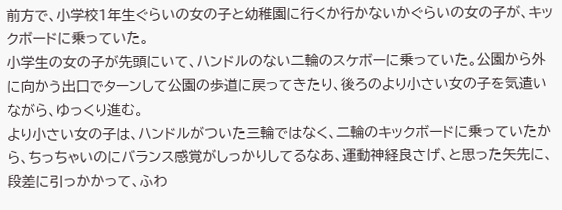前方で、小学校1年生ぐらいの女の子と幼稚園に行くか行かないかぐらいの女の子が、キックボードに乗っていた。
小学生の女の子が先頭にいて、ハンドルのない二輪のスケボーに乗っていた。公園から外に向かう出口でターンして公園の歩道に戻ってきたり、後ろのより小さい女の子を気遣いながら、ゆっくり進む。
より小さい女の子は、ハンドルがついた三輪ではなく、二輪のキックボードに乗っていたから、ちっちゃいのにバランス感覚がしっかりしてるなあ、運動神経良さげ、と思った矢先に、段差に引っかかって、ふわ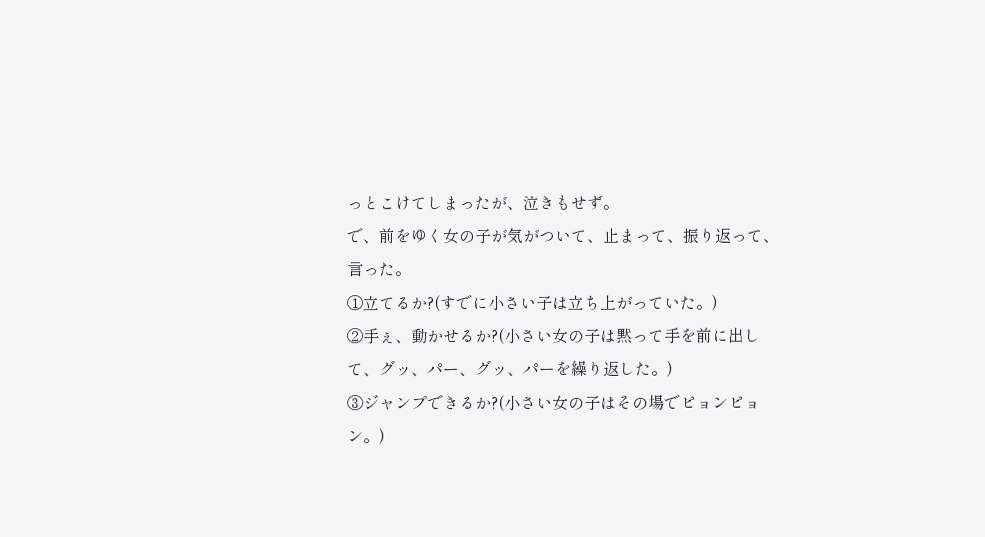っとこけてしまったが、泣きもせず。
で、前をゆく女の子が気がついて、止まって、振り返って、言った。
①立てるか?(すでに小さい子は立ち上がっていた。)
②手ぇ、動かせるか?(小さい女の子は黙って手を前に出して、グッ、パー、グッ、パーを繰り返した。)
③ジャンプできるか?(小さい女の子はその場でピョンピョン。)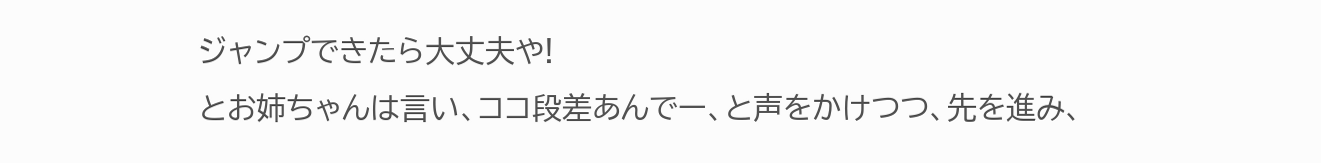ジャンプできたら大丈夫や!
とお姉ちゃんは言い、ココ段差あんでー、と声をかけつつ、先を進み、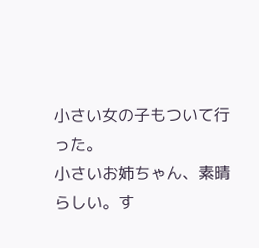小さい女の子もついて行った。
小さいお姉ちゃん、素晴らしい。す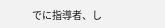でに指導者、し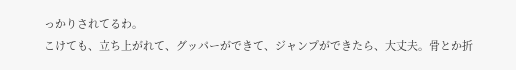っかりされてるわ。
こけても、立ち上がれて、グッパーができて、ジャンプができたら、大丈夫。骨とか折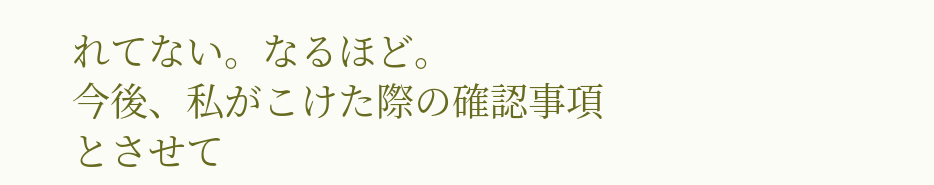れてない。なるほど。
今後、私がこけた際の確認事項とさせて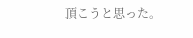頂こうと思った。